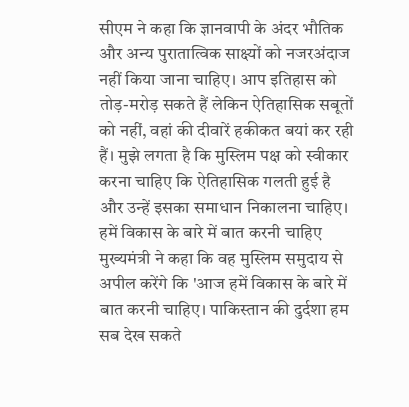सीएम ने कहा कि ज्ञानवापी के अंदर भौतिक और अन्य पुरातात्विक साक्ष्यों को नजरअंदाज नहीं किया जाना चाहिए। आप इतिहास को तोड़-मरोड़ सकते हैं लेकिन ऐतिहासिक सबूतों को नहीं, वहां की दीवारें हकीकत बयां कर रही हैं। मुझे लगता है कि मुस्लिम पक्ष को स्वीकार करना चाहिए कि ऐतिहासिक गलती हुई है और उन्हें इसका समाधान निकालना चाहिए।
हमें विकास के बारे में बात करनी चाहिए
मुख्यमंत्री ने कहा कि वह मुस्लिम समुदाय से अपील करेंगे कि 'आज हमें विकास के बारे में बात करनी चाहिए। पाकिस्तान की दुर्दशा हम सब देख सकते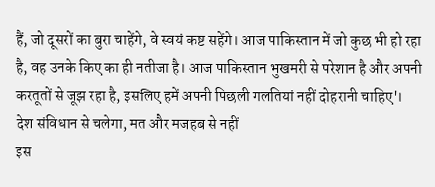हैं, जो दूसरों का बुरा चाहेंगे, वे स्वयं कष्ट सहेंगे। आज पाकिस्तान में जो कुछ भी हो रहा है, वह उनके किए का ही नतीजा है। आज पाकिस्तान भुखमरी से परेशान है और अपनी करतूतों से जूझ रहा है, इसलिए हमें अपनी पिछली गलतियां नहीं दोहरानी चाहिए'।
देश संविधान से चलेगा, मत और मजहब से नहीं
इस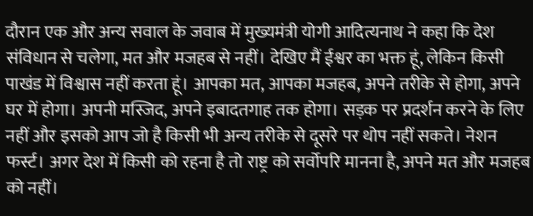दौरान एक और अन्य सवाल के जवाब में मुख्यमंत्री योगी आदित्यनाथ ने कहा कि देश संविधान से चलेगा, मत और मजहब से नहीं। देखिए मैं ईश्वर का भक्त हूं, लेकिन किसी पाखंड में विश्वास नहीं करता हूं। आपका मत, आपका मजहब, अपने तरीके से होगा, अपने घर में होगा। अपनी मस्जिद, अपने इबादतगाह तक होगा। सड़क पर प्रदर्शन करने के लिए नहीं और इसको आप जो है किसी भी अन्य तरीके से दूसरे पर थोप नहीं सकते। नेशन फर्स्ट। अगर देश में किसी को रहना है तो राष्ट्र को सर्वोपरि मानना है, अपने मत और मजहब को नहीं।